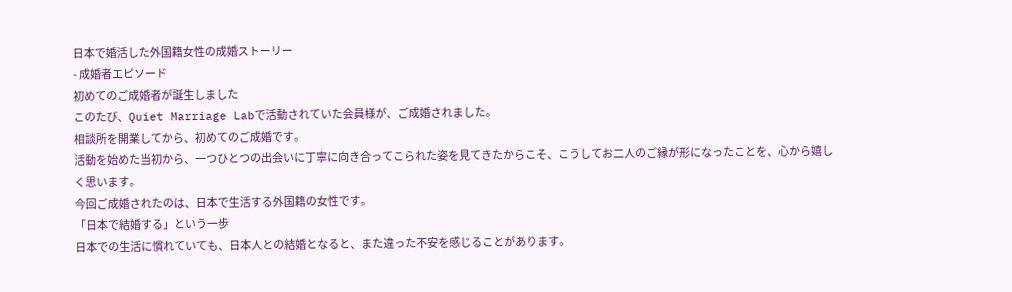日本で婚活した外国籍女性の成婚ストーリー
- 成婚者エピソード
初めてのご成婚者が誕生しました
このたび、Quiet Marriage Labで活動されていた会員様が、ご成婚されました。
相談所を開業してから、初めてのご成婚です。
活動を始めた当初から、一つひとつの出会いに丁寧に向き合ってこられた姿を見てきたからこそ、こうしてお二人のご縁が形になったことを、心から嬉しく思います。
今回ご成婚されたのは、日本で生活する外国籍の女性です。
「日本で結婚する」という一歩
日本での生活に慣れていても、日本人との結婚となると、また違った不安を感じることがあります。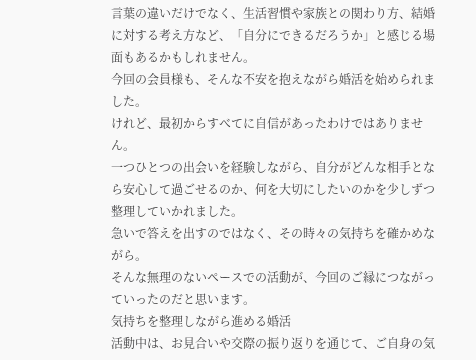言葉の違いだけでなく、生活習慣や家族との関わり方、結婚に対する考え方など、「自分にできるだろうか」と感じる場面もあるかもしれません。
今回の会員様も、そんな不安を抱えながら婚活を始められました。
けれど、最初からすべてに自信があったわけではありません。
一つひとつの出会いを経験しながら、自分がどんな相手となら安心して過ごせるのか、何を大切にしたいのかを少しずつ整理していかれました。
急いで答えを出すのではなく、その時々の気持ちを確かめながら。
そんな無理のないペースでの活動が、今回のご縁につながっていったのだと思います。
気持ちを整理しながら進める婚活
活動中は、お見合いや交際の振り返りを通じて、ご自身の気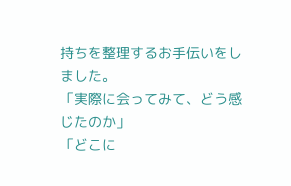持ちを整理するお手伝いをしました。
「実際に会ってみて、どう感じたのか」
「どこに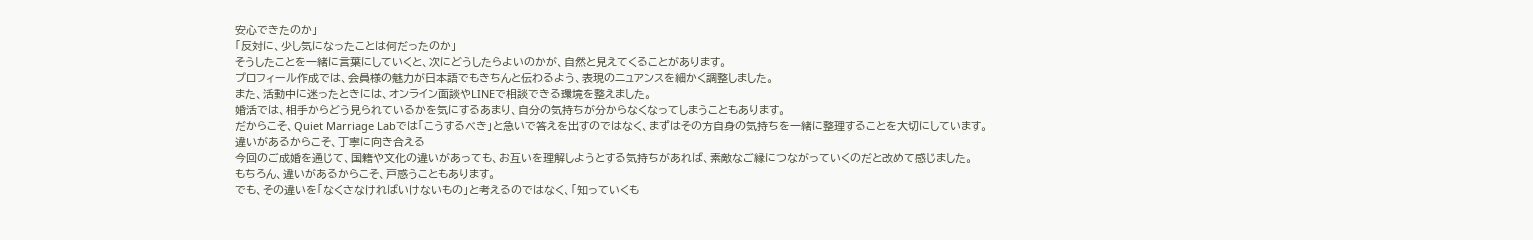安心できたのか」
「反対に、少し気になったことは何だったのか」
そうしたことを一緒に言葉にしていくと、次にどうしたらよいのかが、自然と見えてくることがあります。
プロフィール作成では、会員様の魅力が日本語でもきちんと伝わるよう、表現のニュアンスを細かく調整しました。
また、活動中に迷ったときには、オンライン面談やLINEで相談できる環境を整えました。
婚活では、相手からどう見られているかを気にするあまり、自分の気持ちが分からなくなってしまうこともあります。
だからこそ、Quiet Marriage Labでは「こうするべき」と急いで答えを出すのではなく、まずはその方自身の気持ちを一緒に整理することを大切にしています。
違いがあるからこそ、丁寧に向き合える
今回のご成婚を通じて、国籍や文化の違いがあっても、お互いを理解しようとする気持ちがあれば、素敵なご縁につながっていくのだと改めて感じました。
もちろん、違いがあるからこそ、戸惑うこともあります。
でも、その違いを「なくさなければいけないもの」と考えるのではなく、「知っていくも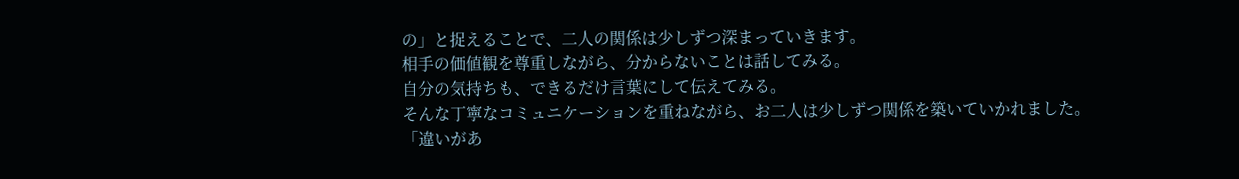の」と捉えることで、二人の関係は少しずつ深まっていきます。
相手の価値観を尊重しながら、分からないことは話してみる。
自分の気持ちも、できるだけ言葉にして伝えてみる。
そんな丁寧なコミュニケーションを重ねながら、お二人は少しずつ関係を築いていかれました。
「違いがあ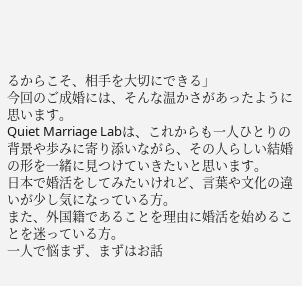るからこそ、相手を大切にできる」
今回のご成婚には、そんな温かさがあったように思います。
Quiet Marriage Labは、これからも一人ひとりの背景や歩みに寄り添いながら、その人らしい結婚の形を一緒に見つけていきたいと思います。
日本で婚活をしてみたいけれど、言葉や文化の違いが少し気になっている方。
また、外国籍であることを理由に婚活を始めることを迷っている方。
一人で悩まず、まずはお話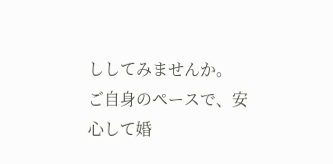ししてみませんか。
ご自身のペースで、安心して婚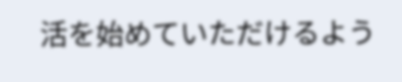活を始めていただけるよう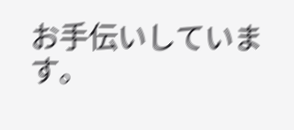お手伝いしています。